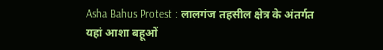Asha Bahus Protest : लालगंज तहसील क्षेत्र के अंतर्गत यहां आशा बहूओं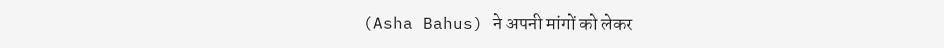(Asha Bahus) ने अपनी मांगों को लेकर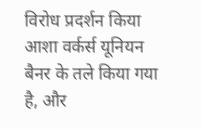विरोध प्रदर्शन किया आशा वर्कर्स यूनियन बैनर के तले किया गया है, और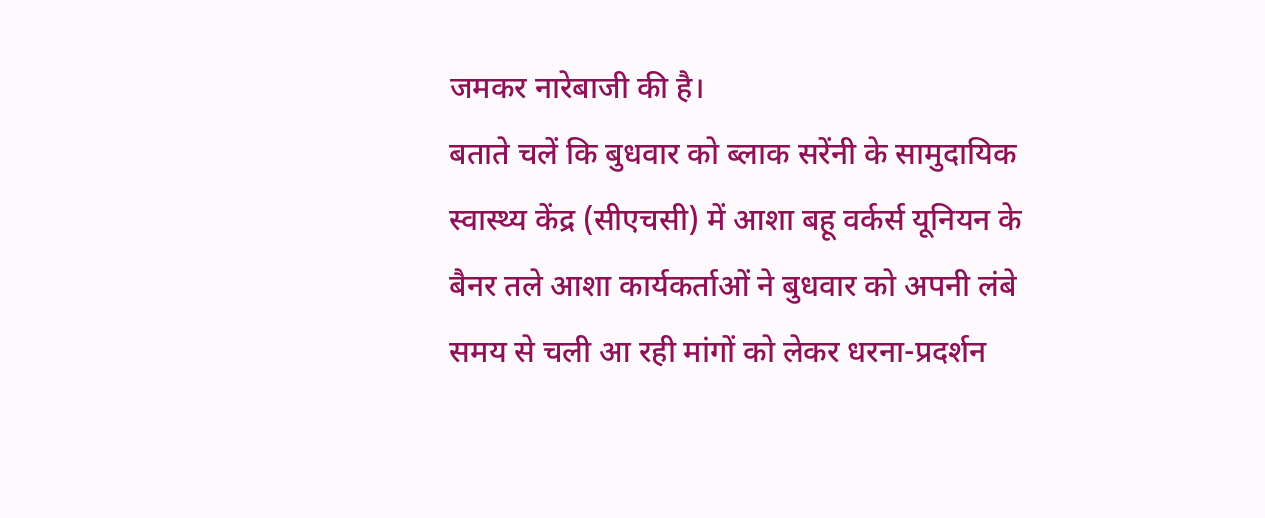जमकर नारेबाजी की है।
बताते चलें कि बुधवार को ब्लाक सरेंनी के सामुदायिक स्वास्थ्य केंद्र (सीएचसी) में आशा बहू वर्कर्स यूनियन के बैनर तले आशा कार्यकर्ताओं ने बुधवार को अपनी लंबे समय से चली आ रही मांगों को लेकर धरना-प्रदर्शन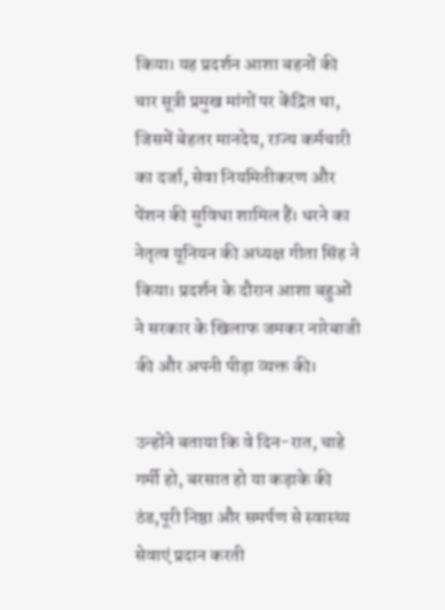किया। यह प्रदर्शन आशा बहनों की चार सूत्री प्रमुख मांगों पर केंद्रित था, जिसमें बेहतर मानदेय, राज्य कर्मचारी का दर्जा, सेवा नियमितीकरण और पेंशन की सुविधा शामिल हैं। धरने का नेतृत्व यूनियन की अध्यक्ष गीता सिंह ने किया। प्रदर्शन के दौरान आशा बहुओं ने सरकार के खिलाफ जमकर नारेबाजी की और अपनी पीड़ा व्यक्त की।

उन्होंने बताया कि वे दिन-रात, चाहे गर्मी हो, बरसात हो या कड़ाके की ठंड,पूरी निष्ठा और समर्पण से स्वास्थ्य सेवाएं प्रदान करती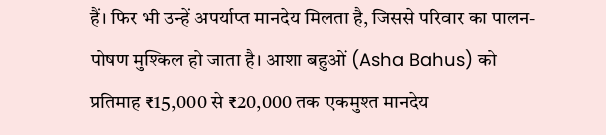हैं। फिर भी उन्हें अपर्याप्त मानदेय मिलता है, जिससे परिवार का पालन-पोषण मुश्किल हो जाता है। आशा बहुओं (Asha Bahus) को प्रतिमाह ₹15,000 से ₹20,000 तक एकमुश्त मानदेय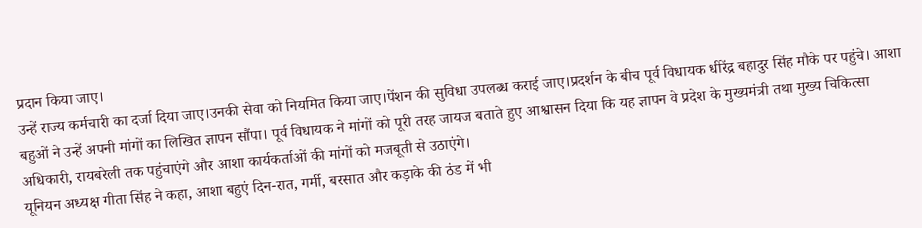प्रदान किया जाए।
उन्हें राज्य कर्मचारी का दर्जा दिया जाए।उनकी सेवा को नियमित किया जाए।पेंशन की सुविधा उपलब्ध कराई जाए।प्रदर्शन के बीच पूर्व विधायक धीरेंद्र बहादुर सिंह मौके पर पहुंचे। आशा बहुओं ने उन्हें अपनी मांगों का लिखित ज्ञापन सौंपा। पूर्व विधायक ने मांगों को पूरी तरह जायज बताते हुए आश्वासन दिया कि यह ज्ञापन वे प्रदेश के मुख्यमंत्री तथा मुख्य चिकित्सा अधिकारी, रायबरेली तक पहुंचाएंगे और आशा कार्यकर्ताओं की मांगों को मजबूती से उठाएंगे।
यूनियन अध्यक्ष गीता सिंह ने कहा, आशा बहुएं दिन-रात, गर्मी, बरसात और कड़ाके की ठंड में भी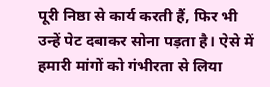पूरी निष्ठा से कार्य करती हैं, फिर भी उन्हें पेट दबाकर सोना पड़ता है। ऐसे में हमारी मांगों को गंभीरता से लिया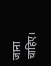जाना चाहिए।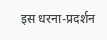इस धरना-प्रदर्शन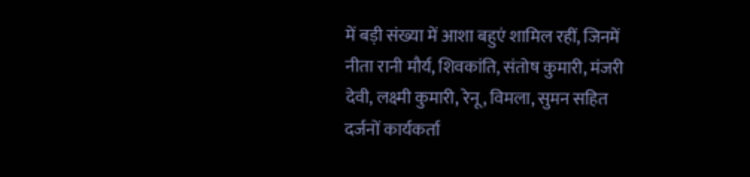में बड़ी संख्या में आशा बहुएं शामिल रहीं, जिनमें नीता रानी मौर्य, शिवकांति, संतोष कुमारी, मंजरी देवी, लक्ष्मी कुमारी, रेनू, विमला, सुमन सहित दर्जनों कार्यकर्ता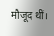मौजूद थीं।